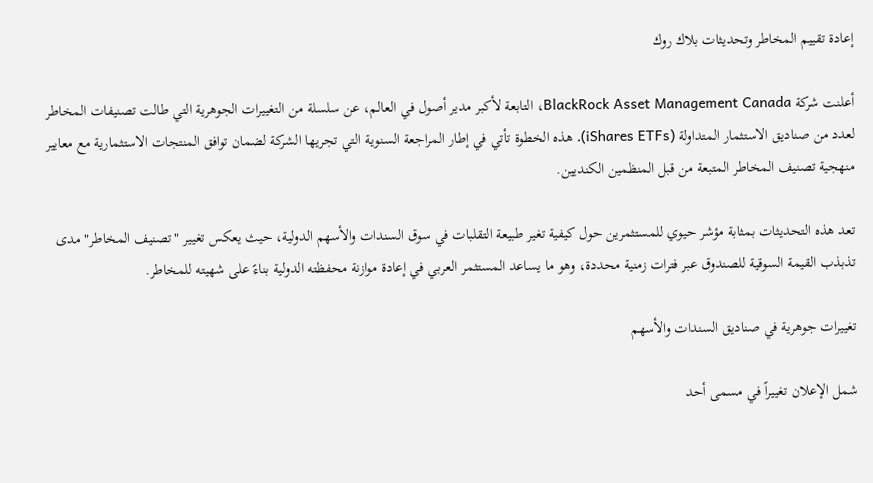إعادة تقييم المخاطر وتحديثات بلاك روك

أعلنت شركة BlackRock Asset Management Canada، التابعة لأكبر مدير أصول في العالم، عن سلسلة من التغييرات الجوهرية التي طالت تصنيفات المخاطر لعدد من صناديق الاستثمار المتداولة (iShares ETFs). هذه الخطوة تأتي في إطار المراجعة السنوية التي تجريها الشركة لضمان توافق المنتجات الاستثمارية مع معايير منهجية تصنيف المخاطر المتبعة من قبل المنظمين الكنديين.

تعد هذه التحديثات بمثابة مؤشر حيوي للمستثمرين حول كيفية تغير طبيعة التقلبات في سوق السندات والأسهم الدولية، حيث يعكس تغيير "تصنيف المخاطر" مدى تذبذب القيمة السوقية للصندوق عبر فترات زمنية محددة، وهو ما يساعد المستثمر العربي في إعادة موازنة محفظته الدولية بناءً على شهيته للمخاطر.

تغييرات جوهرية في صناديق السندات والأسهم

شمل الإعلان تغييراً في مسمى أحد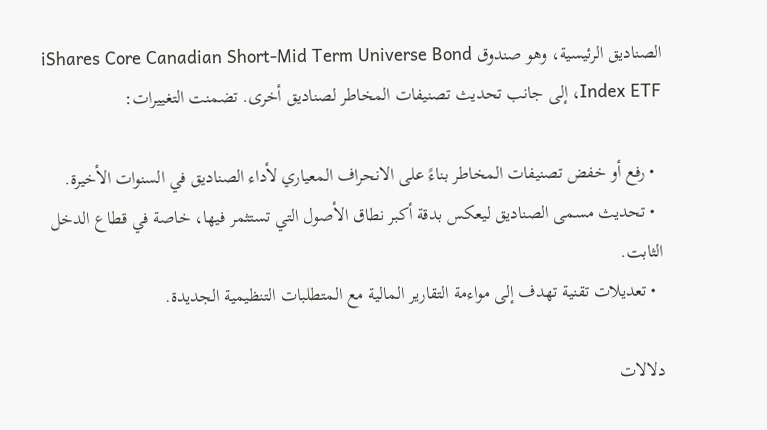الصناديق الرئيسية، وهو صندوق iShares Core Canadian Short-Mid Term Universe Bond Index ETF، إلى جانب تحديث تصنيفات المخاطر لصناديق أخرى. تضمنت التغييرات:

  • رفع أو خفض تصنيفات المخاطر بناءً على الانحراف المعياري لأداء الصناديق في السنوات الأخيرة.
  • تحديث مسمى الصناديق ليعكس بدقة أكبر نطاق الأصول التي تستثمر فيها، خاصة في قطاع الدخل الثابت.
  • تعديلات تقنية تهدف إلى مواءمة التقارير المالية مع المتطلبات التنظيمية الجديدة.

دلالات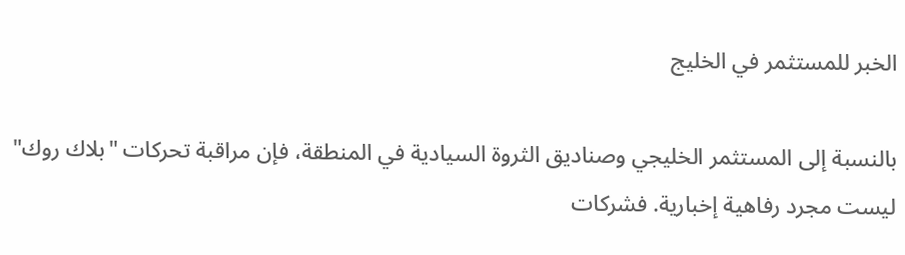الخبر للمستثمر في الخليج

بالنسبة إلى المستثمر الخليجي وصناديق الثروة السيادية في المنطقة، فإن مراقبة تحركات "بلاك روك" ليست مجرد رفاهية إخبارية. فشركات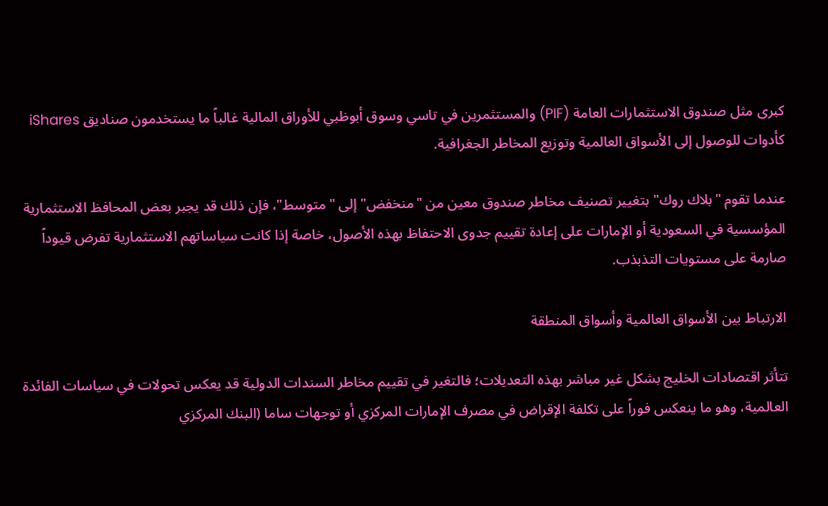كبرى مثل صندوق الاستثمارات العامة (PIF) والمستثمرين في تاسي وسوق أبوظبي للأوراق المالية غالباً ما يستخدمون صناديق iShares كأدوات للوصول إلى الأسواق العالمية وتوزيع المخاطر الجغرافية.

عندما تقوم "بلاك روك" بتغيير تصنيف مخاطر صندوق معين من "منخفض" إلى "متوسط"، فإن ذلك قد يجبر بعض المحافظ الاستثمارية المؤسسية في السعودية أو الإمارات على إعادة تقييم جدوى الاحتفاظ بهذه الأصول، خاصة إذا كانت سياساتهم الاستثمارية تفرض قيوداً صارمة على مستويات التذبذب.

الارتباط بين الأسواق العالمية وأسواق المنطقة

تتأثر اقتصادات الخليج بشكل غير مباشر بهذه التعديلات؛ فالتغير في تقييم مخاطر السندات الدولية قد يعكس تحولات في سياسات الفائدة العالمية، وهو ما ينعكس فوراً على تكلفة الإقراض في مصرف الإمارات المركزي أو توجهات ساما (البنك المركزي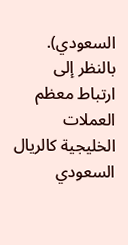السعودي). بالنظر إلى ارتباط معظم العملات الخليجية كالريال السعودي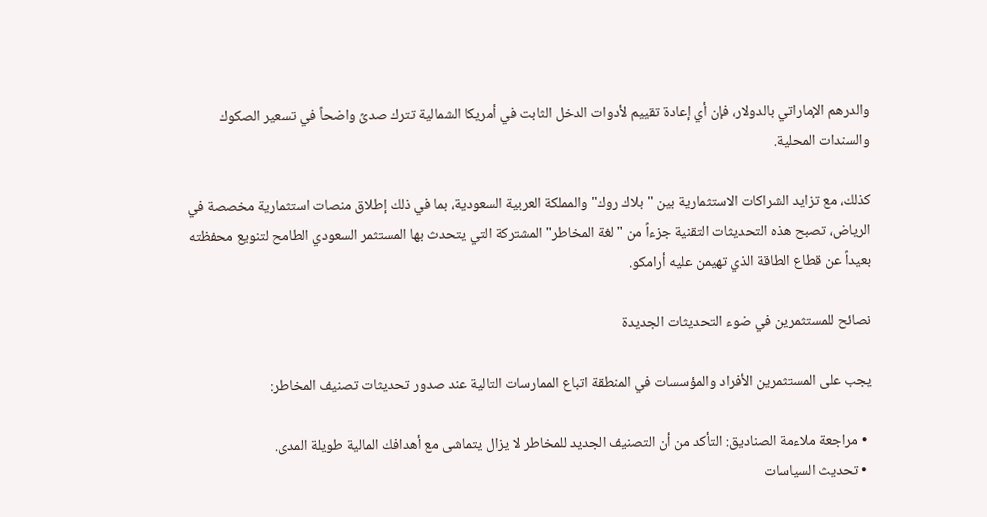والدرهم الإماراتي بالدولار، فإن أي إعادة تقييم لأدوات الدخل الثابت في أمريكا الشمالية تترك صدىً واضحاً في تسعير الصكوك والسندات المحلية.

كذلك، مع تزايد الشراكات الاستثمارية بين "بلاك روك" والمملكة العربية السعودية، بما في ذلك إطلاق منصات استثمارية مخصصة في الرياض، تصبح هذه التحديثات التقنية جزءاً من "لغة المخاطر" المشتركة التي يتحدث بها المستثمر السعودي الطامح لتنويع محفظته بعيداً عن قطاع الطاقة الذي تهيمن عليه أرامكو.

نصائح للمستثمرين في ضوء التحديثات الجديدة

يجب على المستثمرين الأفراد والمؤسسات في المنطقة اتباع الممارسات التالية عند صدور تحديثات تصنيف المخاطر:

  • مراجعة ملاءمة الصناديق: التأكد من أن التصنيف الجديد للمخاطر لا يزال يتماشى مع أهدافك المالية طويلة المدى.
  • تحديث السياسات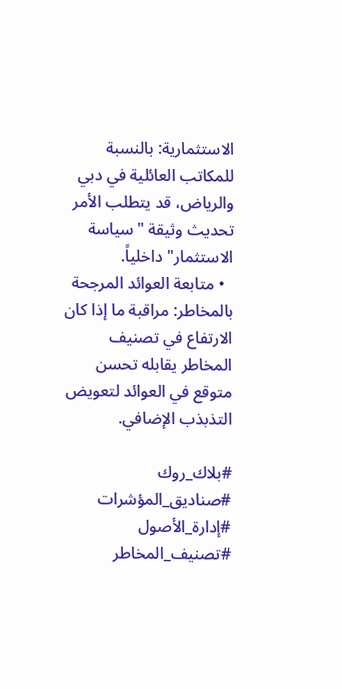الاستثمارية: بالنسبة للمكاتب العائلية في دبي والرياض، قد يتطلب الأمر تحديث وثيقة "سياسة الاستثمار" داخلياً.
  • متابعة العوائد المرجحة بالمخاطر: مراقبة ما إذا كان الارتفاع في تصنيف المخاطر يقابله تحسن متوقع في العوائد لتعويض التذبذب الإضافي.

#بلاك_روك #صناديق_المؤشرات #إدارة_الأصول #تصنيف_المخاطر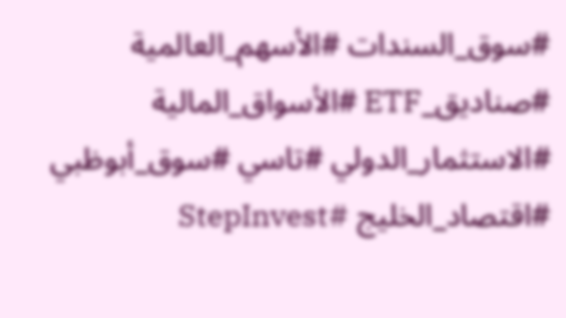#سوق_السندات #الأسهم_العالمية #صناديق_ETF #الأسواق_المالية #الاستثمار_الدولي #تاسي #سوق_أبوظبي #اقتصاد_الخليج #StepInvest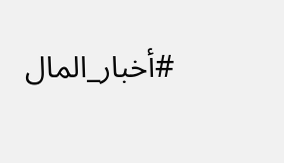#أخبار_المال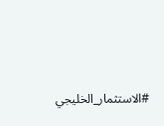#الاستثمار_الخليجي